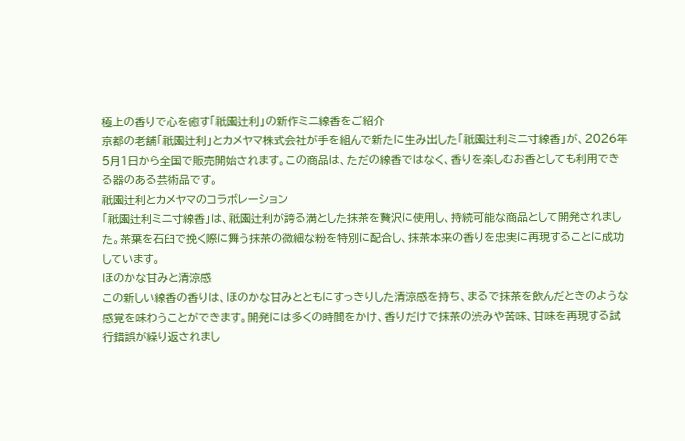極上の香りで心を癒す「祇園辻利」の新作ミニ線香をご紹介
京都の老舗「祇園辻利」とカメヤマ株式会社が手を組んで新たに生み出した「祇園辻利ミニ寸線香」が、2026年5月1日から全国で販売開始されます。この商品は、ただの線香ではなく、香りを楽しむお香としても利用できる器のある芸術品です。
祇園辻利とカメヤマのコラボレーション
「祇園辻利ミニ寸線香」は、祇園辻利が誇る満とした抹茶を贅沢に使用し、持続可能な商品として開発されました。茶葉を石臼で挽く際に舞う抹茶の微細な粉を特別に配合し、抹茶本来の香りを忠実に再現することに成功しています。
ほのかな甘みと清涼感
この新しい線香の香りは、ほのかな甘みとともにすっきりした清涼感を持ち、まるで抹茶を飲んだときのような感覚を味わうことができます。開発には多くの時間をかけ、香りだけで抹茶の渋みや苦味、甘味を再現する試行錯誤が繰り返されまし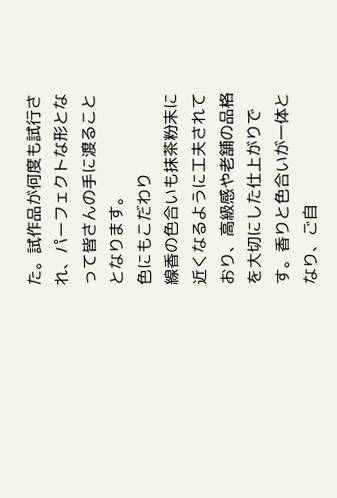た。試作品が何度も試行され、パーフェクトな形となって皆さんの手に渡ることとなります。
色にもこだわり
線香の色合いも抹茶粉末に近くなるように工夫されており、高級感や老舗の品格を大切にした仕上がりです。香りと色合いが一体となり、ご自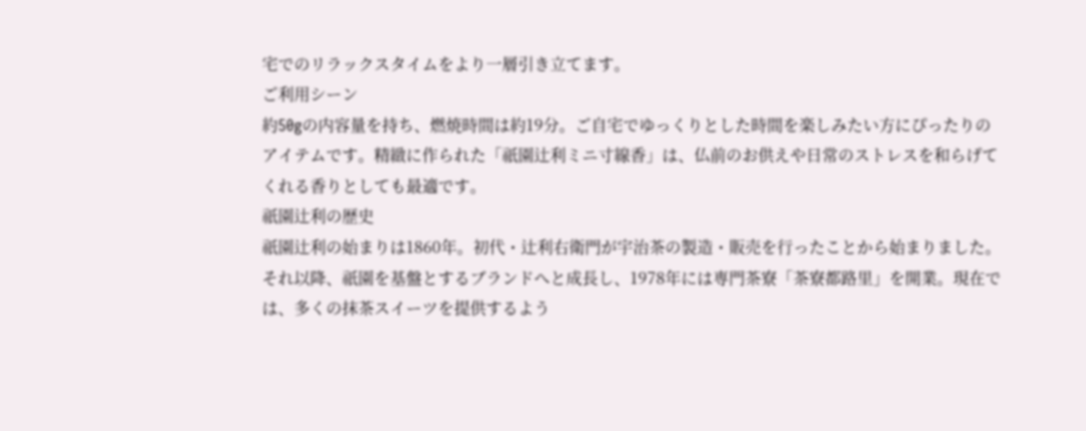宅でのリラックスタイムをより一層引き立てます。
ご利用シーン
約50gの内容量を持ち、燃焼時間は約19分。ご自宅でゆっくりとした時間を楽しみたい方にぴったりのアイテムです。精緻に作られた「祇園辻利ミニ寸線香」は、仏前のお供えや日常のストレスを和らげてくれる香りとしても最適です。
祇園辻利の歴史
祇園辻利の始まりは1860年。初代・辻利右衛門が宇治茶の製造・販売を行ったことから始まりました。それ以降、祇園を基盤とするブランドへと成長し、1978年には専門茶寮「茶寮都路里」を開業。現在では、多くの抹茶スイーツを提供するよう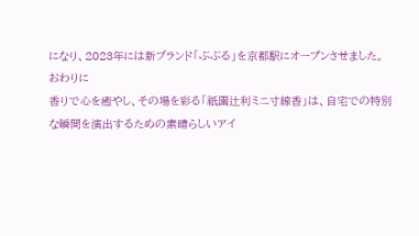になり、2023年には新ブランド「ぶぶる」を京都駅にオープンさせました。
おわりに
香りで心を癒やし、その場を彩る「祇園辻利ミニ寸線香」は、自宅での特別な瞬間を演出するための素晴らしいアイ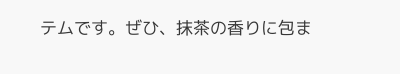テムです。ぜひ、抹茶の香りに包ま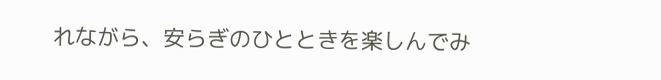れながら、安らぎのひとときを楽しんでみ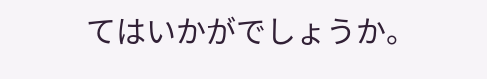てはいかがでしょうか。